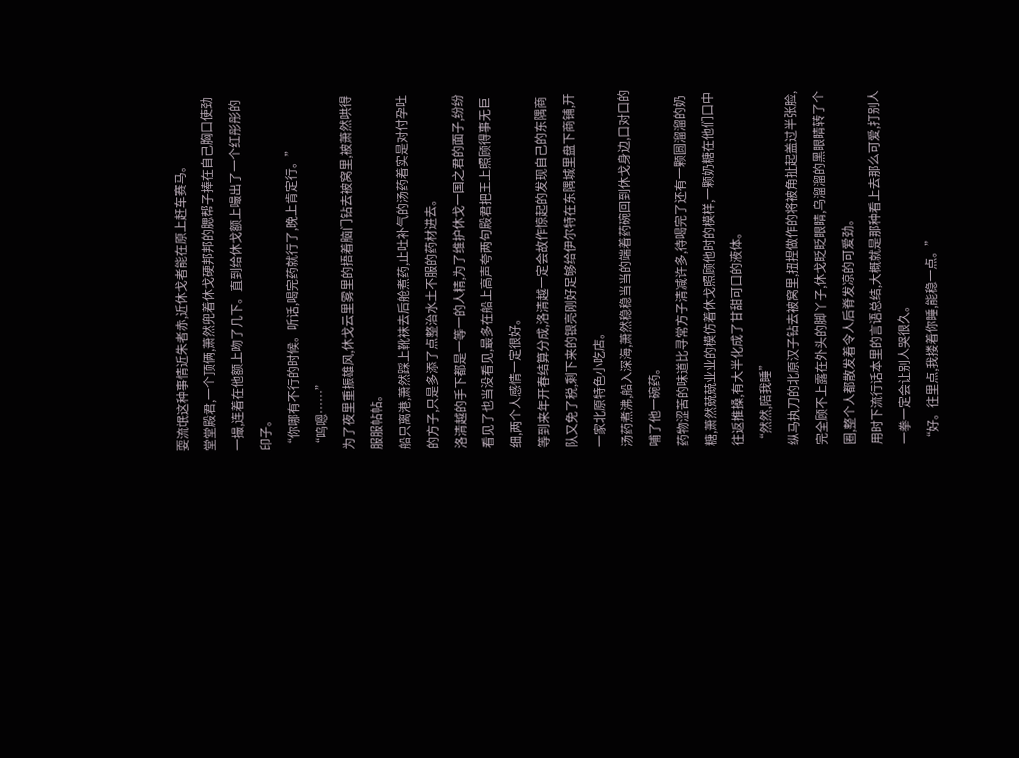耍流氓这种事情近朱者赤,近休戈者能在原上赶车赛马。
堂堂殿君,一个顶俩,萧然兜着休戈硬邦邦的腮帮子捧在自己胸口使劲一撮,连着在他额上吻了几下。直到给休戈额上嘬出了一个红彤彤的印子。
“你哪有不行的时候。听话,喝完药就行了,晚上肯定行。”
“呜嗯……”
为了夜里重振雄风,休戈云里雾里的捂着脑门钻去被窝里,被萧然哄得服服帖帖。
船只离港,萧然踩上靴袜去后舱煮药,止吐补气的汤药着实是对付孕吐的方子,只是多添了点整治水土不服的药材进去。
洛清越的手下都是一等一的人精,为了维护休戈一国之君的面子,纷纷看见了也当没看见,最多在船上高声夸两句殿君把王上照顾得事无巨细,两个人感情一定很好。
等到来年开春结算分成,洛清越一定会故作惊起的发现自己的东隅商队又免了税,剩下来的银亮刚好足够给伊尔特在东隅城里盘下商铺,开一家北原特色小吃店。
汤药煮沸,船入深海,萧然稳稳当当的端着药碗回到休戈身边,口对口的哺了他一碗药。
药物涩苦的味道比寻常方子清减许多,待喝完了还有一颗圆溜溜的奶糖,萧然兢兢业业的模仿着休戈照顾他时的模样,一颗奶糖在他们口中往返推搡,有大半化成了甘甜可口的液体。
“然然,陪我睡”
纵马执刀的北原汉子钻去被窝里,扭捏做作的将被角扯起盖过半张脸,完全顾不上露在外头的脚丫子,休戈眨眨眼睛,乌溜溜的黑眼睛转了个圈,整个人都散发着令人后脊发凉的可爱劲。
用时下流行话本里的言语总结,大概就是那种看上去那么可爱,打别人一拳一定会让别人哭很久。
“好。往里点,我搂着你睡,能稳一点。”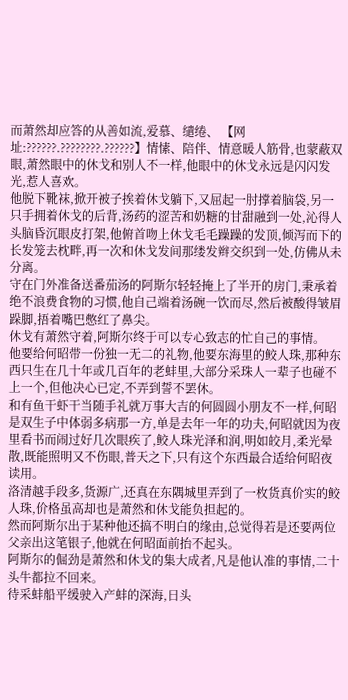而萧然却应答的从善如流,爱慕、缱绻、 【网址:??????.????????.??????】情愫、陪伴、情意暖人筋骨,也蒙蔽双眼,萧然眼中的休戈和别人不一样,他眼中的休戈永远是闪闪发光,惹人喜欢。
他脱下靴袜,掀开被子挨着休戈躺下,又屈起一肘撑着脑袋,另一只手拥着休戈的后背,汤药的涩苦和奶糖的甘甜融到一处,沁得人头脑昏沉眼皮打架,他俯首吻上休戈毛毛躁躁的发顶,倾泻而下的长发笼去枕畔,再一次和休戈发间那缕发辫交织到一处,仿佛从未分离。
守在门外准备送番茄汤的阿斯尔轻轻掩上了半开的房门,秉承着绝不浪费食物的习惯,他自己端着汤碗一饮而尽,然后被酸得皱眉跺脚,捂着嘴巴憋红了鼻尖。
休戈有萧然守着,阿斯尔终于可以专心致志的忙自己的事情。
他要给何昭带一份独一无二的礼物,他要东海里的鲛人珠,那种东西只生在几十年或几百年的老蚌里,大部分采珠人一辈子也碰不上一个,但他决心已定,不弄到誓不罢休。
和有鱼干虾干当随手礼就万事大吉的何圆圆小朋友不一样,何昭是双生子中体弱多病那一方,单是去年一年的功夫,何昭就因为夜里看书而闹过好几次眼疾了,鲛人珠光泽和润,明如皎月,柔光晕散,既能照明又不伤眼,普天之下,只有这个东西最合适给何昭夜读用。
洛清越手段多,货源广,还真在东隅城里弄到了一枚货真价实的鲛人珠,价格虽高却也是萧然和休戈能负担起的。
然而阿斯尔出于某种他还搞不明白的缘由,总觉得若是还要两位父亲出这笔银子,他就在何昭面前抬不起头。
阿斯尔的倔劲是萧然和休戈的集大成者,凡是他认准的事情,二十头牛都拉不回来。
待采蚌船平缓驶入产蚌的深海,日头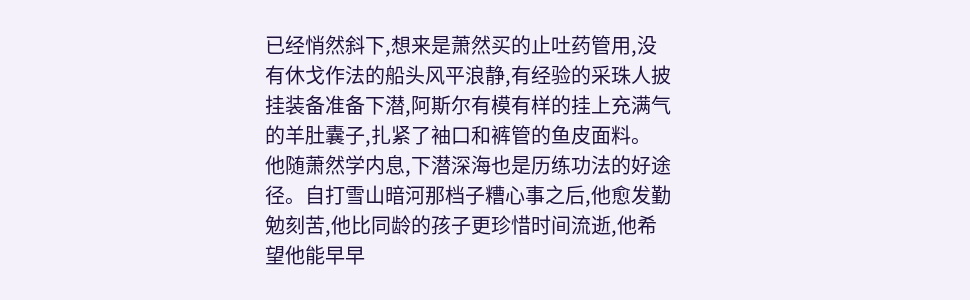已经悄然斜下,想来是萧然买的止吐药管用,没有休戈作法的船头风平浪静,有经验的采珠人披挂装备准备下潜,阿斯尔有模有样的挂上充满气的羊肚囊子,扎紧了袖口和裤管的鱼皮面料。
他随萧然学内息,下潜深海也是历练功法的好途径。自打雪山暗河那档子糟心事之后,他愈发勤勉刻苦,他比同龄的孩子更珍惜时间流逝,他希望他能早早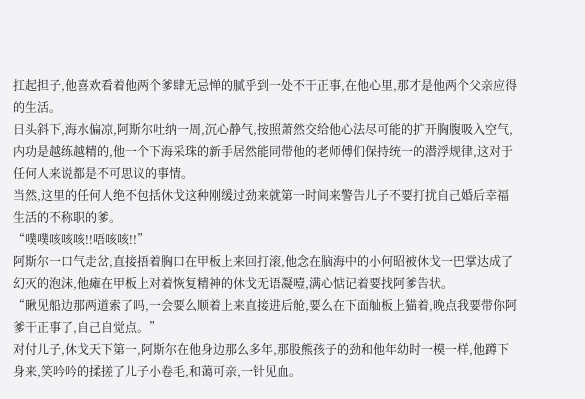扛起担子,他喜欢看着他两个爹肆无忌惮的腻乎到一处不干正事,在他心里,那才是他两个父亲应得的生活。
日头斜下,海水偏凉,阿斯尔吐纳一周,沉心静气,按照萧然交给他心法尽可能的扩开胸腹吸入空气,内功是越练越精的,他一个下海采珠的新手居然能同带他的老师傅们保持统一的潜浮规律,这对于任何人来说都是不可思议的事情。
当然,这里的任何人绝不包括休戈这种刚缓过劲来就第一时间来警告儿子不要打扰自己婚后幸福生活的不称职的爹。
“噗噗咳咳咳!!唔咳咳!!”
阿斯尔一口气走岔,直接捂着胸口在甲板上来回打滚,他念在脑海中的小何昭被休戈一巴掌达成了幻灭的泡沫,他瘫在甲板上对着恢复精神的休戈无语凝噎,满心惦记着要找阿爹告状。
“瞅见船边那两道索了吗,一会要么顺着上来直接进后舱,要么在下面舢板上猫着,晚点我要带你阿爹干正事了,自己自觉点。”
对付儿子,休戈天下第一,阿斯尔在他身边那么多年,那股熊孩子的劲和他年幼时一模一样,他蹲下身来,笑吟吟的揉搓了儿子小卷毛,和蔼可亲,一针见血。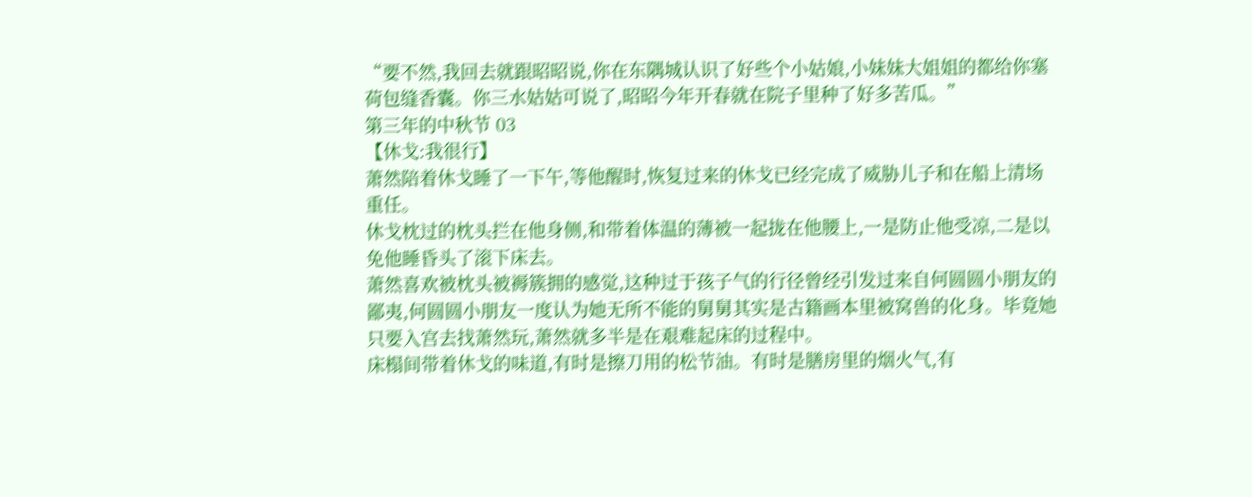“要不然,我回去就跟昭昭说,你在东隅城认识了好些个小姑娘,小妹妹大姐姐的都给你塞荷包缝香囊。你三水姑姑可说了,昭昭今年开春就在院子里种了好多苦瓜。”
第三年的中秋节 03
【休戈:我很行】
萧然陪着休戈睡了一下午,等他醒时,恢复过来的休戈已经完成了威胁儿子和在船上清场重任。
休戈枕过的枕头拦在他身侧,和带着体温的薄被一起拢在他腰上,一是防止他受凉,二是以免他睡昏头了滚下床去。
萧然喜欢被枕头被褥簇拥的感觉,这种过于孩子气的行径曾经引发过来自何圆圆小朋友的鄙夷,何圆圆小朋友一度认为她无所不能的舅舅其实是古籍画本里被窝兽的化身。毕竟她只要入宫去找萧然玩,萧然就多半是在艰难起床的过程中。
床榻间带着休戈的味道,有时是擦刀用的松节油。有时是膳房里的烟火气,有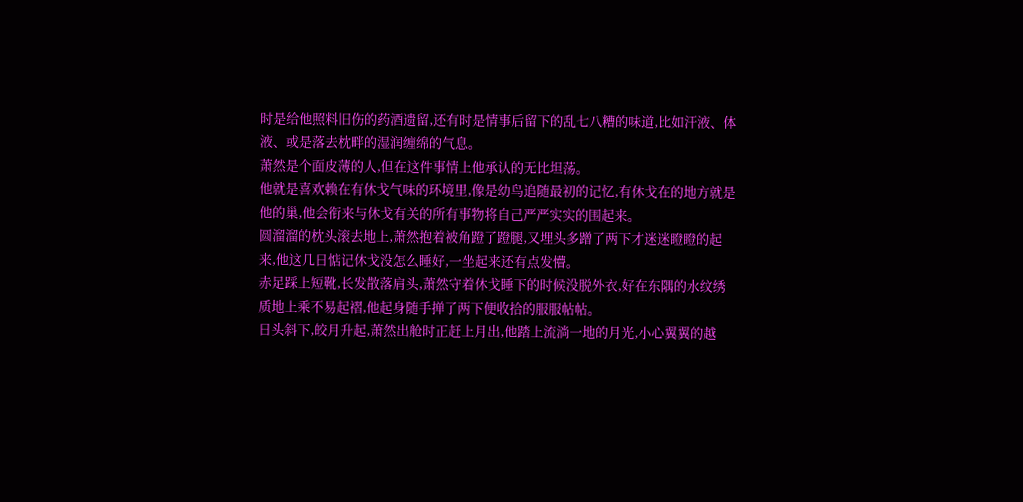时是给他照料旧伤的药酒遗留,还有时是情事后留下的乱七八糟的味道,比如汗液、体液、或是落去枕畔的湿润缠绵的气息。
萧然是个面皮薄的人,但在这件事情上他承认的无比坦荡。
他就是喜欢赖在有休戈气味的环境里,像是幼鸟追随最初的记忆,有休戈在的地方就是他的巢,他会衔来与休戈有关的所有事物将自己严严实实的围起来。
圆溜溜的枕头滚去地上,萧然抱着被角蹬了蹬腿,又埋头多蹭了两下才迷迷瞪瞪的起来,他这几日惦记休戈没怎么睡好,一坐起来还有点发懵。
赤足踩上短靴,长发散落肩头,萧然守着休戈睡下的时候没脱外衣,好在东隅的水纹绣质地上乘不易起褶,他起身随手掸了两下便收拾的服服帖帖。
日头斜下,皎月升起,萧然出舱时正赶上月出,他踏上流淌一地的月光,小心翼翼的越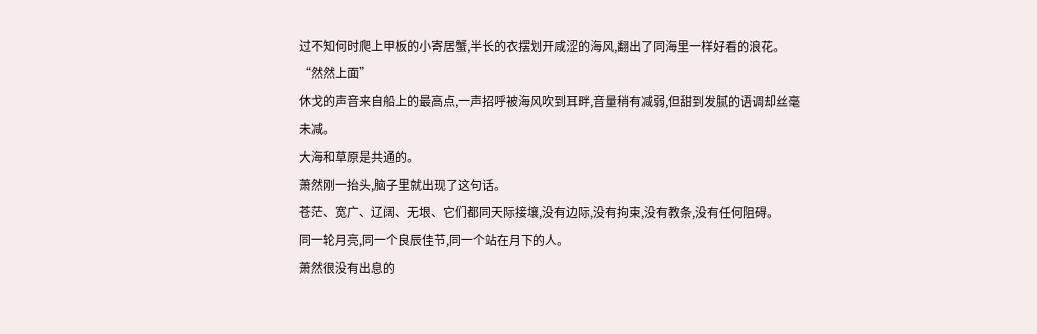过不知何时爬上甲板的小寄居蟹,半长的衣摆划开咸涩的海风,翻出了同海里一样好看的浪花。
“然然上面”
休戈的声音来自船上的最高点,一声招呼被海风吹到耳畔,音量稍有减弱,但甜到发腻的语调却丝毫未减。
大海和草原是共通的。
萧然刚一抬头,脑子里就出现了这句话。
苍茫、宽广、辽阔、无垠、它们都同天际接壤,没有边际,没有拘束,没有教条,没有任何阻碍。
同一轮月亮,同一个良辰佳节,同一个站在月下的人。
萧然很没有出息的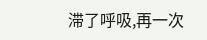滞了呼吸,再一次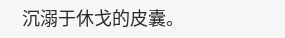沉溺于休戈的皮囊。